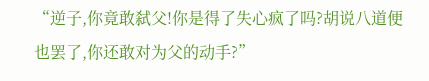“逆子,你竟敢弑父!你是得了失心疯了吗?胡说八道便也罢了,你还敢对为父的动手?”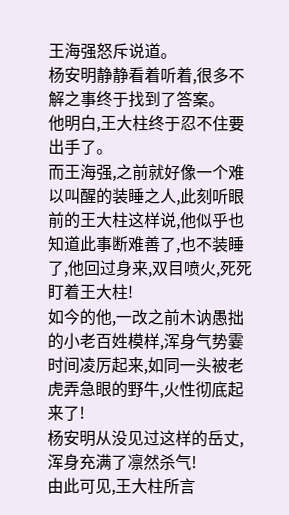王海强怒斥说道。
杨安明静静看着听着,很多不解之事终于找到了答案。
他明白,王大柱终于忍不住要出手了。
而王海强,之前就好像一个难以叫醒的装睡之人,此刻听眼前的王大柱这样说,他似乎也知道此事断难善了,也不装睡了,他回过身来,双目喷火,死死盯着王大柱!
如今的他,一改之前木讷愚拙的小老百姓模样,浑身气势霎时间凌厉起来,如同一头被老虎弄急眼的野牛,火性彻底起来了!
杨安明从没见过这样的岳丈,浑身充满了凛然杀气!
由此可见,王大柱所言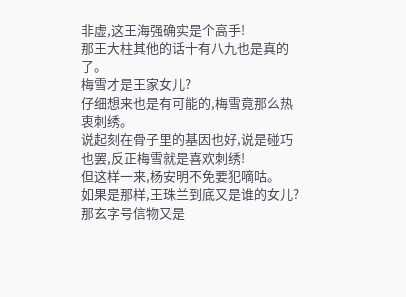非虚,这王海强确实是个高手!
那王大柱其他的话十有八九也是真的了。
梅雪才是王家女儿?
仔细想来也是有可能的,梅雪竟那么热衷刺绣。
说起刻在骨子里的基因也好,说是碰巧也罢,反正梅雪就是喜欢刺绣!
但这样一来,杨安明不免要犯嘀咕。
如果是那样,王珠兰到底又是谁的女儿?
那玄字号信物又是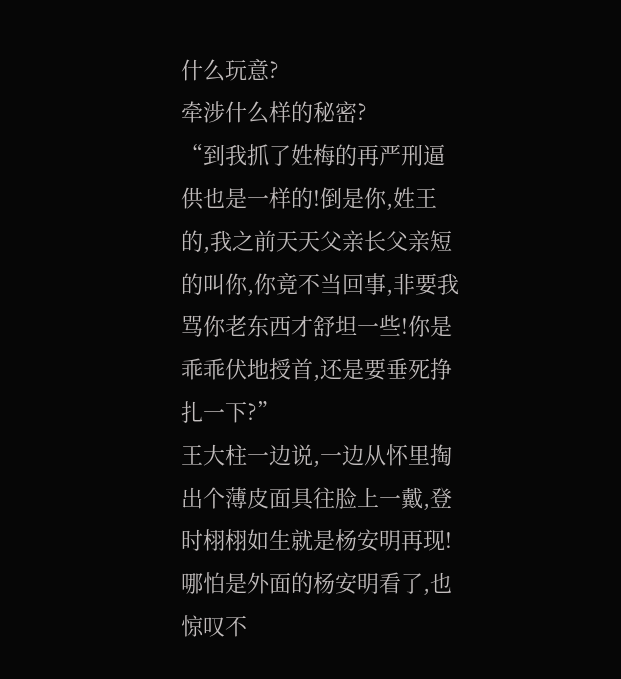什么玩意?
牵涉什么样的秘密?
“到我抓了姓梅的再严刑逼供也是一样的!倒是你,姓王的,我之前天天父亲长父亲短的叫你,你竟不当回事,非要我骂你老东西才舒坦一些!你是乖乖伏地授首,还是要垂死挣扎一下?”
王大柱一边说,一边从怀里掏出个薄皮面具往脸上一戴,登时栩栩如生就是杨安明再现!
哪怕是外面的杨安明看了,也惊叹不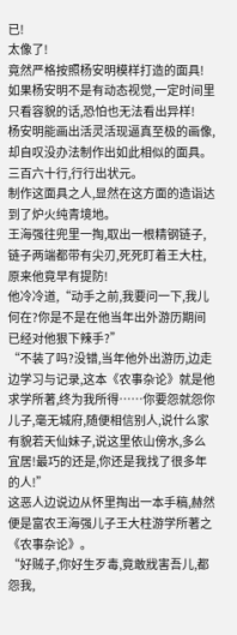已!
太像了!
竟然严格按照杨安明模样打造的面具!
如果杨安明不是有动态视觉,一定时间里只看容貌的话,恐怕也无法看出异样!
杨安明能画出活灵活现逼真至极的画像,却自叹没办法制作出如此相似的面具。
三百六十行,行行出状元。
制作这面具之人,显然在这方面的造诣达到了炉火纯青境地。
王海强往兜里一掏,取出一根精钢链子,链子两端都带有尖刃,死死盯着王大柱,原来他竟早有提防!
他冷冷道,“动手之前,我要问一下,我儿何在?你是不是在他当年出外游历期间已经对他狠下辣手?”
“不装了吗?没错,当年他外出游历,边走边学习与记录,这本《农事杂论》就是他求学所著,终为我所得……你要怨就怨你儿子,毫无城府,随便相信别人,说什么家有貌若天仙妹子,说这里依山傍水,多么宜居!最巧的还是,你还是我找了很多年的人!”
这恶人边说边从怀里掏出一本手稿,赫然便是富农王海强儿子王大柱游学所著之《农事杂论》。
“好贼子,你好生歹毒,竟敢戕害吾儿,都怨我,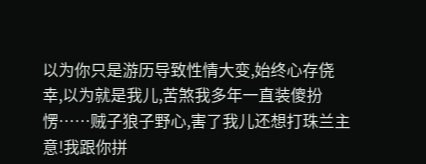以为你只是游历导致性情大变,始终心存侥幸,以为就是我儿,苦煞我多年一直装傻扮愣……贼子狼子野心,害了我儿还想打珠兰主意!我跟你拼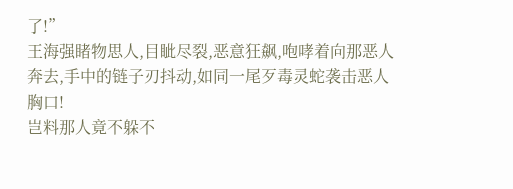了!”
王海强睹物思人,目眦尽裂,恶意狂飙,咆哮着向那恶人奔去,手中的链子刃抖动,如同一尾歹毒灵蛇袭击恶人胸口!
岂料那人竟不躲不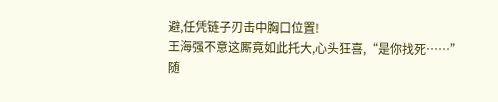避,任凭链子刃击中胸口位置!
王海强不意这厮竟如此托大,心头狂喜,“是你找死……”
随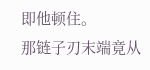即他顿住。
那链子刃末端竟从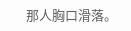那人胸口滑落。